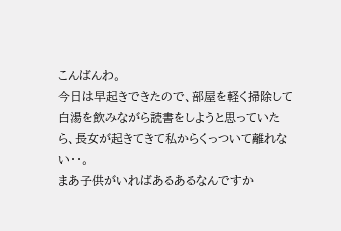こんばんわ。
今日は早起きできたので、部屋を軽く掃除して白湯を飲みながら読書をしようと思っていたら、長女が起きてきて私からくっついて離れない・・。
まあ子供がいればあるあるなんですか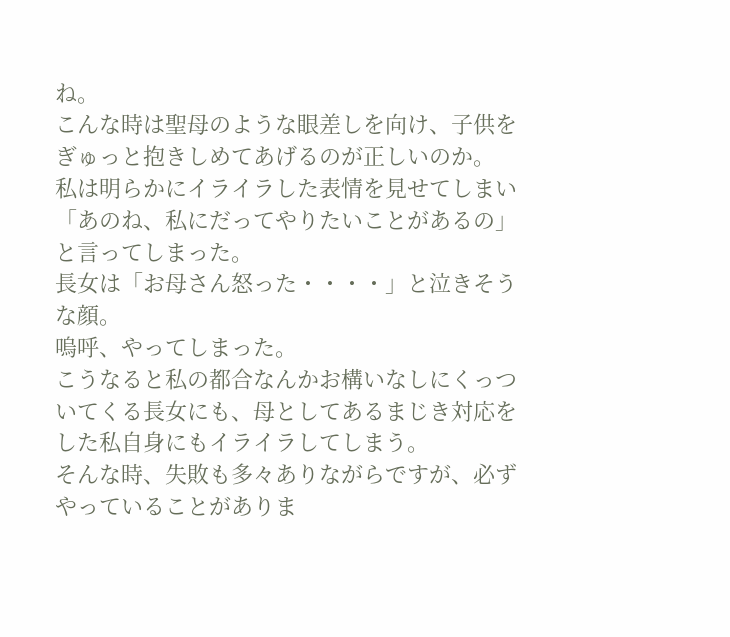ね。
こんな時は聖母のような眼差しを向け、子供をぎゅっと抱きしめてあげるのが正しいのか。
私は明らかにイライラした表情を見せてしまい「あのね、私にだってやりたいことがあるの」と言ってしまった。
長女は「お母さん怒った・・・・」と泣きそうな顔。
嗚呼、やってしまった。
こうなると私の都合なんかお構いなしにくっついてくる長女にも、母としてあるまじき対応をした私自身にもイライラしてしまう。
そんな時、失敗も多々ありながらですが、必ずやっていることがありま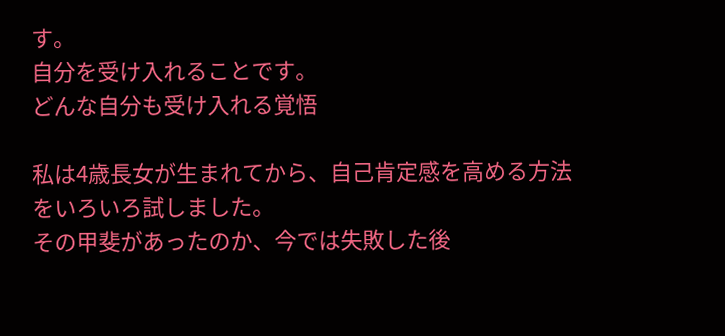す。
自分を受け入れることです。
どんな自分も受け入れる覚悟

私は4歳長女が生まれてから、自己肯定感を高める方法をいろいろ試しました。
その甲斐があったのか、今では失敗した後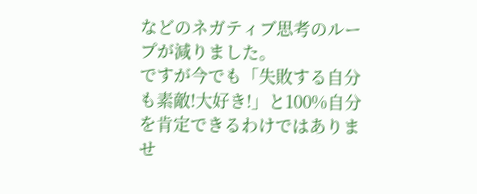などのネガティブ思考のループが減りました。
ですが今でも「失敗する自分も素敵!大好き!」と100%自分を肯定できるわけではありませ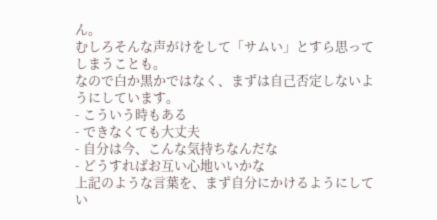ん。
むしろそんな声がけをして「サムい」とすら思ってしまうことも。
なので白か黒かではなく、まずは自己否定しないようにしています。
- こういう時もある
- できなくても大丈夫
- 自分は今、こんな気持ちなんだな
- どうすればお互い心地いいかな
上記のような言葉を、まず自分にかけるようにしてい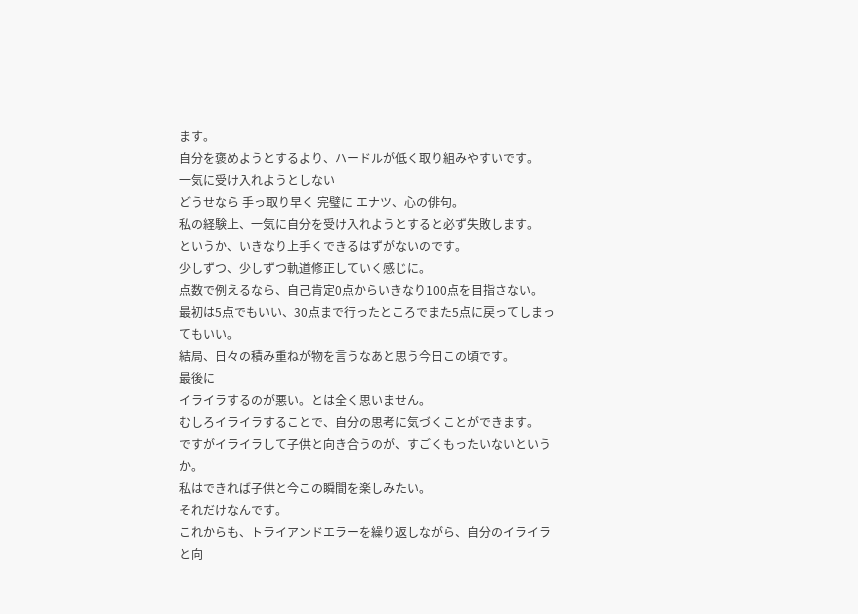ます。
自分を褒めようとするより、ハードルが低く取り組みやすいです。
一気に受け入れようとしない
どうせなら 手っ取り早く 完璧に エナツ、心の俳句。
私の経験上、一気に自分を受け入れようとすると必ず失敗します。
というか、いきなり上手くできるはずがないのです。
少しずつ、少しずつ軌道修正していく感じに。
点数で例えるなら、自己肯定0点からいきなり100点を目指さない。
最初は5点でもいい、30点まで行ったところでまた5点に戻ってしまってもいい。
結局、日々の積み重ねが物を言うなあと思う今日この頃です。
最後に
イライラするのが悪い。とは全く思いません。
むしろイライラすることで、自分の思考に気づくことができます。
ですがイライラして子供と向き合うのが、すごくもったいないというか。
私はできれば子供と今この瞬間を楽しみたい。
それだけなんです。
これからも、トライアンドエラーを繰り返しながら、自分のイライラと向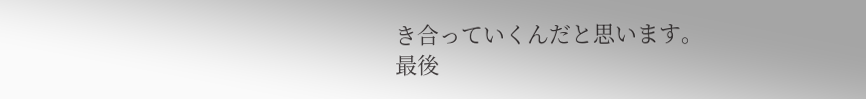き合っていくんだと思います。
最後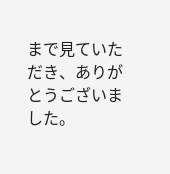まで見ていただき、ありがとうございました。